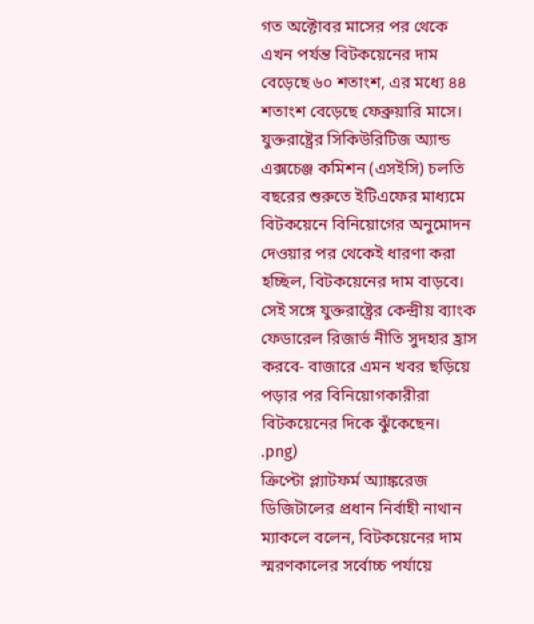গত অক্টোবর মাসের পর থেকে এখন পর্যন্ত বিটকয়েনের দাম বেড়েছে ৬০ শতাংশ, এর মধ্যে ৪৪ শতাংশ বেড়েছে ফেব্রুয়ারি মাসে।
যুক্তরাষ্ট্রের সিকিউরিটিজ অ্যান্ড এক্সচেঞ্জ কমিশন (এসইসি) চলতি বছরের শুরুতে ইটিএফের মাধ্যমে বিটকয়েনে বিনিয়োগের অনুমোদন দেওয়ার পর থেকেই ধারণা করা হচ্ছিল, বিটকয়েনের দাম বাড়বে। সেই সঙ্গে যুক্তরাষ্ট্রের কেন্দ্রীয় ব্যাংক ফেডারেল রিজার্ভ নীতি সুদহার হ্রাস করবে- বাজারে এমন খবর ছড়িয়ে পড়ার পর বিনিয়োগকারীরা বিটকয়েনের দিকে ঝুঁকেছেন।
.png)
ক্রিপ্টো প্ল্যাটফর্ম অ্যাঙ্করেজ ডিজিটালের প্রধান নির্বাহী নাথান ম্যাকলে বলেন, বিটকয়েনের দাম স্মরণকালের সর্বোচ্চ পর্যায়ে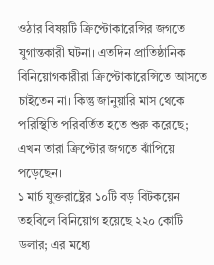ওঠার বিষয়টি ক্রিপ্টোকারেন্সির জগতে যুগান্তকারী ঘটনা। এতদিন প্রাতিষ্ঠানিক বিনিয়োগকারীরা ক্রিপ্টোকারেন্সিতে আসতে চাইতেন না। কিন্তু জানুয়ারি মাস থেকে পরিস্থিতি পরিবর্তিত হতে শুরু করেছে; এখন তারা ক্রিপ্টোর জগতে ঝাঁপিয়ে পড়েছেন।
১ মার্চ যুক্তরাষ্ট্রের ১০টি বড় বিটকয়েন তহবিলে বিনিয়োগ হয়েছে ২২০ কোটি ডলার; এর মধ্যে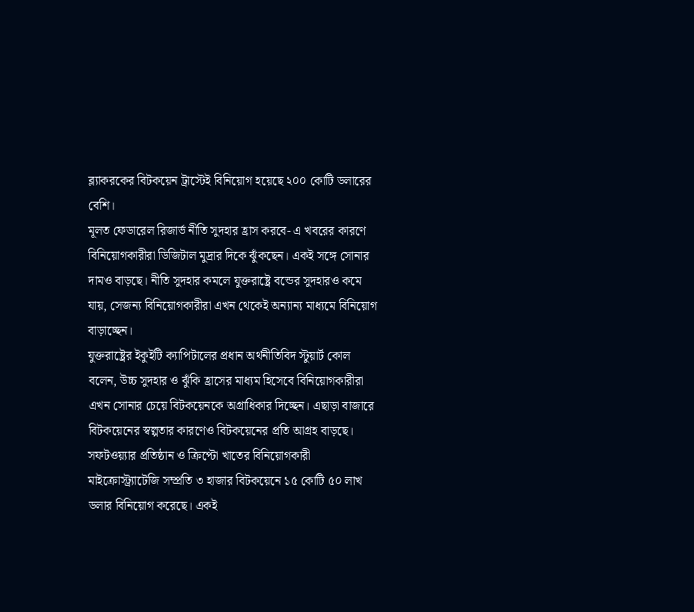ব্ল্যাকরকের বিটকয়েন ট্রাস্টেই বিনিয়োগ হয়েছে ২০০ কোটি ডলারের বেশি।
মূলত ফেডারেল রিজার্ভ নীতি সুদহার হ্রাস করবে- এ খবরের কারণে বিনিয়োগকারীরা ডিজিটাল মুদ্রার দিকে ঝুঁকছেন। একই সঙ্গে সোনার দামও বাড়ছে। নীতি সুদহার কমলে যুক্তরাষ্ট্রে বন্ডের সুদহারও কমে যায়, সেজন্য বিনিয়োগকারীরা এখন থেকেই অন্যান্য মাধ্যমে বিনিয়োগ বাড়াচ্ছেন।
যুক্তরাষ্ট্রের ইকুইটি ক্যাপিটালের প্রধান অর্থনীতিবিদ স্টুয়ার্ট কোল বলেন, উচ্চ সুদহার ও ঝুঁকি হ্রাসের মাধ্যম হিসেবে বিনিয়োগকারীরা এখন সোনার চেয়ে বিটকয়েনকে অগ্রাধিকার দিচ্ছেন। এছাড়া বাজারে বিটকয়েনের স্বল্পতার কারণেও বিটকয়েনের প্রতি আগ্রহ বাড়ছে।
সফটওয়্যার প্রতিষ্ঠান ও ক্রিপ্টো খাতের বিনিয়োগকারী মাইক্রোস্ট্র্যাটেজি সম্প্রতি ৩ হাজার বিটকয়েনে ১৫ কোটি ৫০ লাখ ডলার বিনিয়োগ করেছে। একই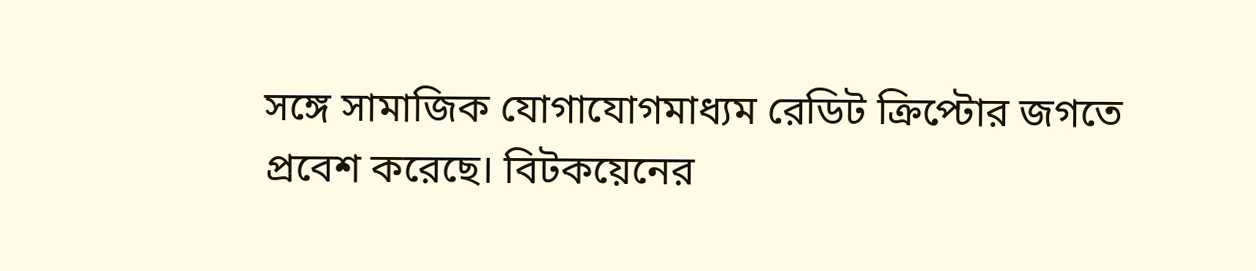সঙ্গে সামাজিক যোগাযোগমাধ্যম রেডিট ক্রিপ্টোর জগতে প্রবেশ করেছে। বিটকয়েনের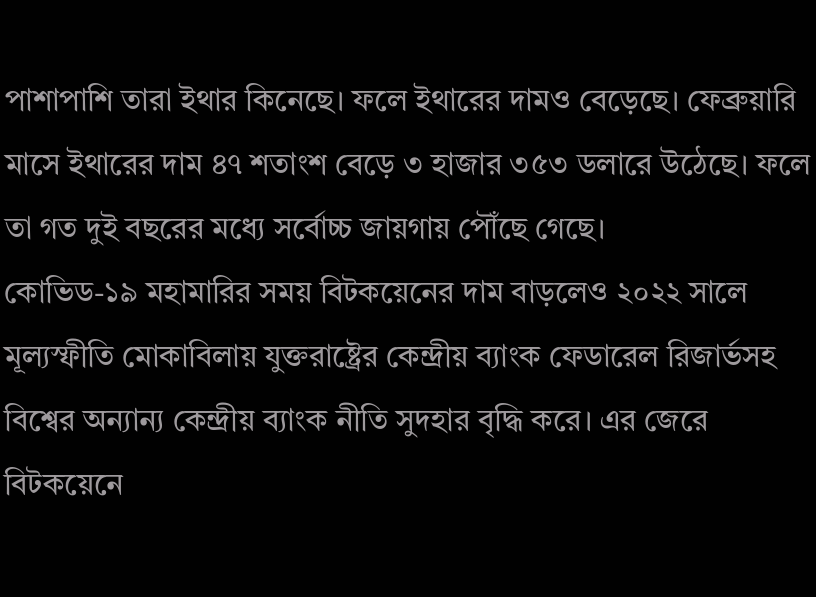পাশাপাশি তারা ইথার কিনেছে। ফলে ইথারের দামও বেড়েছে। ফেব্রুয়ারি মাসে ইথারের দাম ৪৭ শতাংশ বেড়ে ৩ হাজার ৩৫৩ ডলারে উঠেছে। ফলে তা গত দুই বছরের মধ্যে সর্বোচ্চ জায়গায় পৌঁছে গেছে।
কোভিড-১৯ মহামারির সময় বিটকয়েনের দাম বাড়লেও ২০২২ সালে মূল্যস্ফীতি মোকাবিলায় যুক্তরাষ্ট্রের কেন্দ্রীয় ব্যাংক ফেডারেল রিজার্ভসহ বিশ্বের অন্যান্য কেন্দ্রীয় ব্যাংক নীতি সুদহার বৃদ্ধি করে। এর জেরে বিটকয়েনে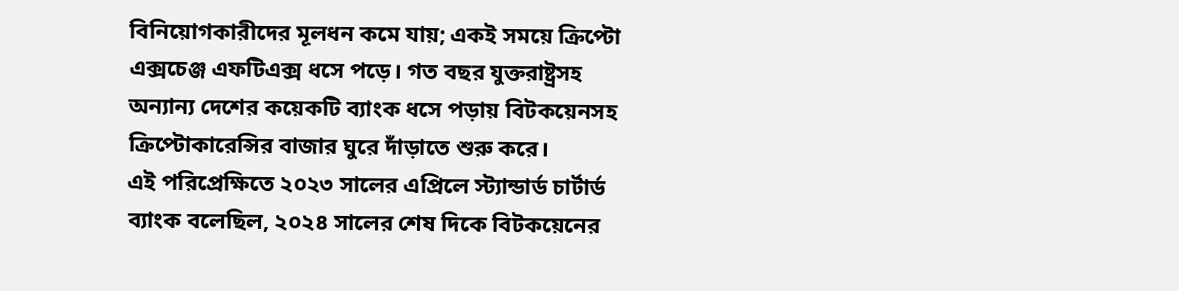বিনিয়োগকারীদের মূলধন কমে যায়; একই সময়ে ক্রিপ্টো এক্সচেঞ্জ এফটিএক্স ধসে পড়ে। গত বছর যুক্তরাষ্ট্রসহ অন্যান্য দেশের কয়েকটি ব্যাংক ধসে পড়ায় বিটকয়েনসহ ক্রিপ্টোকারেন্সির বাজার ঘুরে দাঁড়াতে শুরু করে।
এই পরিপ্রেক্ষিতে ২০২৩ সালের এপ্রিলে স্ট্যান্ডার্ড চার্টার্ড ব্যাংক বলেছিল, ২০২৪ সালের শেষ দিকে বিটকয়েনের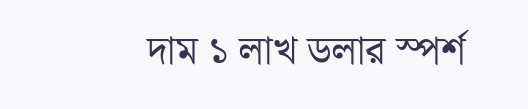দাম ১ লাখ ডলার স্পর্শ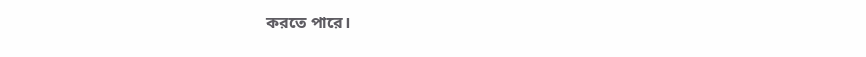করতে পারে।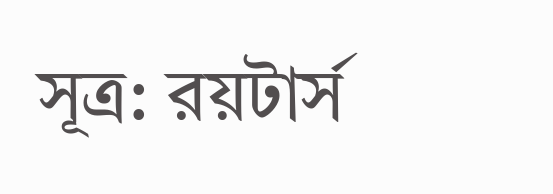সূত্র: রয়টার্স